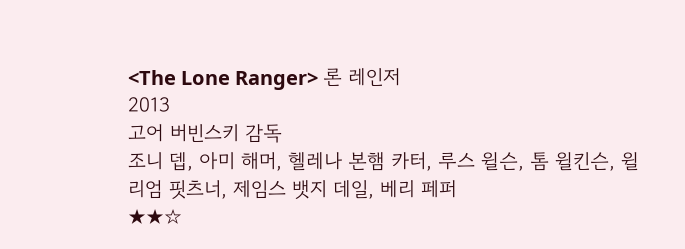<The Lone Ranger> 론 레인저
2013
고어 버빈스키 감독
조니 뎁, 아미 해머, 헬레나 본햄 카터, 루스 윌슨, 톰 윌킨슨, 윌리엄 핏츠너, 제임스 뱃지 데일, 베리 페퍼
★★☆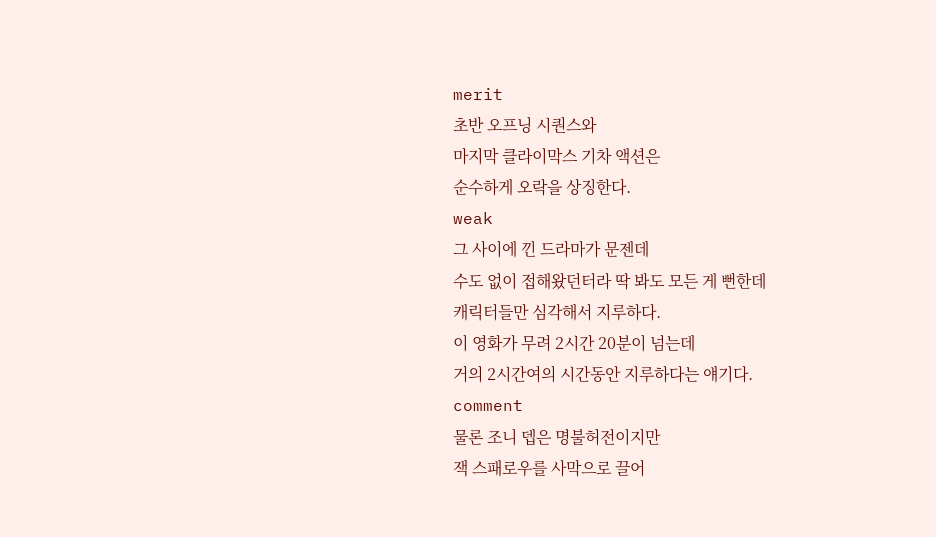merit
초반 오프닝 시퀀스와
마지막 클라이막스 기차 액션은
순수하게 오락을 상징한다.
weak
그 사이에 낀 드라마가 문젠데
수도 없이 접해왔던터라 딱 봐도 모든 게 뻔한데
캐릭터들만 심각해서 지루하다.
이 영화가 무려 2시간 20분이 넘는데
거의 2시간여의 시간동안 지루하다는 얘기다.
comment
물론 조니 뎁은 명불허전이지만
잭 스패로우를 사막으로 끌어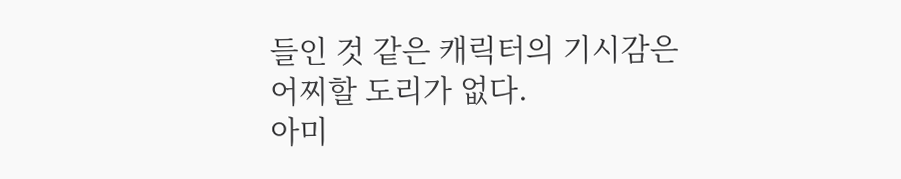들인 것 같은 캐릭터의 기시감은
어찌할 도리가 없다.
아미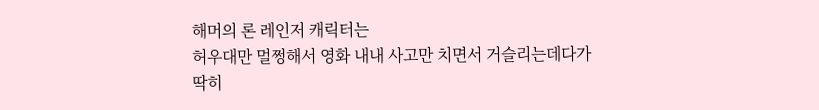해머의 론 레인저 캐릭터는
허우대만 멀쩡해서 영화 내내 사고만 치면서 거슬리는데다가
딱히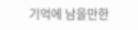기억에 남을만한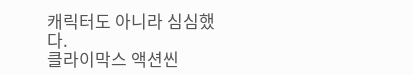캐릭터도 아니라 심심했다.
클라이막스 액션씬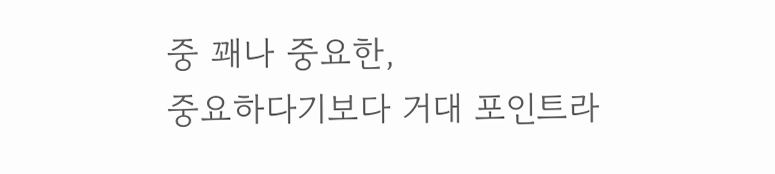중 꽤나 중요한,
중요하다기보다 거대 포인트라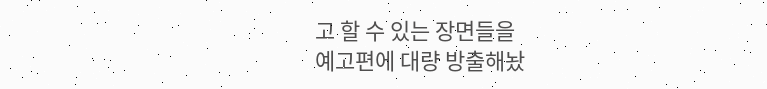고 할 수 있는 장면들을
예고편에 대량 방출해놨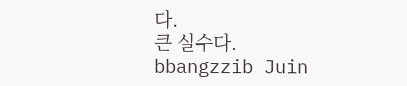다.
큰 실수다.
bbangzzib Juin